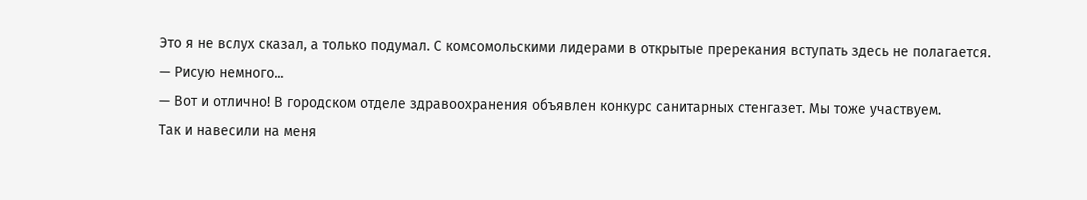Это я не вслух сказал, а только подумал. С комсомольскими лидерами в открытые пререкания вступать здесь не полагается.
— Рисую немного...
— Вот и отлично! В городском отделе здравоохранения объявлен конкурс санитарных стенгазет. Мы тоже участвуем.
Так и навесили на меня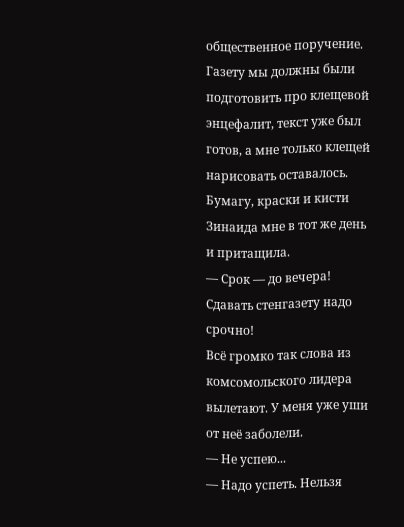общественное поручение. Газету мы должны были подготовить про клещевой энцефалит, текст уже был готов, а мне только клещей нарисовать оставалось.
Бумагу, краски и кисти Зинаида мне в тот же день и притащила.
— Срок — до вечера! Сдавать стенгазету надо срочно!
Всё громко так слова из комсомольского лидера вылетают. У меня уже уши от неё заболели.
— Не успею...
— Надо успеть. Нельзя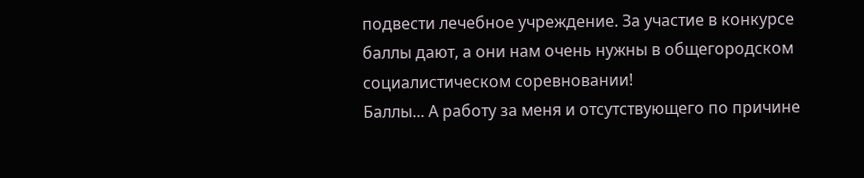подвести лечебное учреждение. За участие в конкурсе баллы дают, а они нам очень нужны в общегородском социалистическом соревновании!
Баллы... А работу за меня и отсутствующего по причине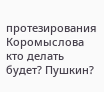протезирования Коромыслова кто делать будет? Пушкин?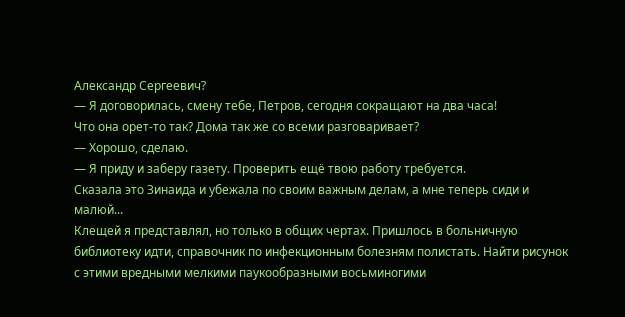Александр Сергеевич?
— Я договорилась, смену тебе, Петров, сегодня сокращают на два часа!
Что она орет-то так? Дома так же со всеми разговаривает?
— Хорошо, сделаю.
— Я приду и заберу газету. Проверить ещё твою работу требуется.
Сказала это Зинаида и убежала по своим важным делам, а мне теперь сиди и малюй...
Клещей я представлял, но только в общих чертах. Пришлось в больничную библиотеку идти, справочник по инфекционным болезням полистать. Найти рисунок с этими вредными мелкими паукообразными восьминогими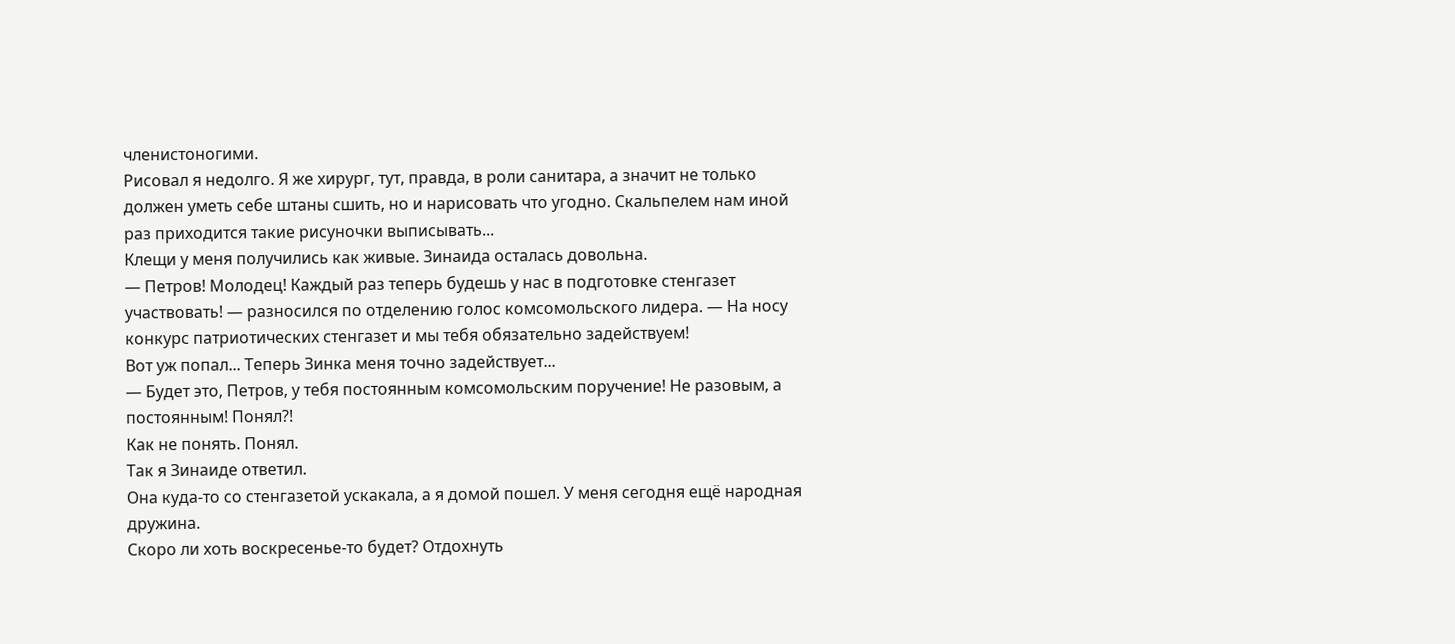членистоногими.
Рисовал я недолго. Я же хирург, тут, правда, в роли санитара, а значит не только должен уметь себе штаны сшить, но и нарисовать что угодно. Скальпелем нам иной раз приходится такие рисуночки выписывать...
Клещи у меня получились как живые. Зинаида осталась довольна.
— Петров! Молодец! Каждый раз теперь будешь у нас в подготовке стенгазет участвовать! — разносился по отделению голос комсомольского лидера. — На носу конкурс патриотических стенгазет и мы тебя обязательно задействуем!
Вот уж попал... Теперь Зинка меня точно задействует...
— Будет это, Петров, у тебя постоянным комсомольским поручение! Не разовым, а постоянным! Понял?!
Как не понять. Понял.
Так я Зинаиде ответил.
Она куда-то со стенгазетой ускакала, а я домой пошел. У меня сегодня ещё народная дружина.
Скоро ли хоть воскресенье-то будет? Отдохнуть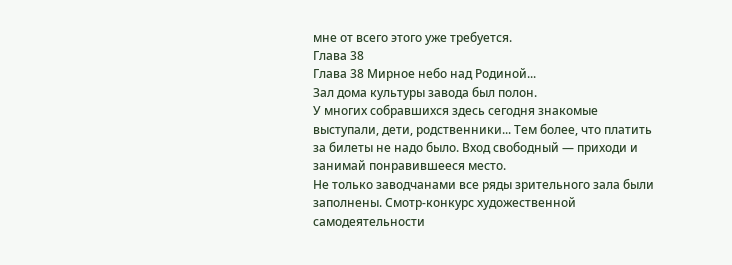мне от всего этого уже требуется.
Глава 38
Глава 38 Мирное небо над Родиной...
Зал дома культуры завода был полон.
У многих собравшихся здесь сегодня знакомые выступали, дети, родственники... Тем более, что платить за билеты не надо было. Вход свободный — приходи и занимай понравившееся место.
Не только заводчанами все ряды зрительного зала были заполнены. Смотр-конкурс художественной самодеятельности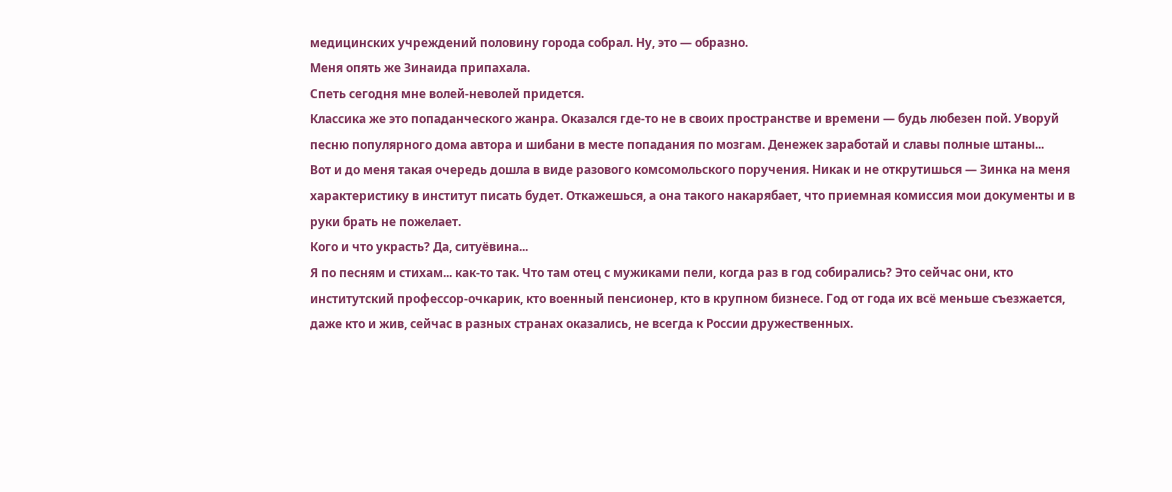медицинских учреждений половину города собрал. Ну, это — образно.
Меня опять же Зинаида припахала.
Спеть сегодня мне волей-неволей придется.
Классика же это попаданческого жанра. Оказался где-то не в своих пространстве и времени — будь любезен пой. Уворуй песню популярного дома автора и шибани в месте попадания по мозгам. Денежек заработай и славы полные штаны...
Вот и до меня такая очередь дошла в виде разового комсомольского поручения. Никак и не открутишься — Зинка на меня характеристику в институт писать будет. Откажешься, а она такого накарябает, что приемная комиссия мои документы и в руки брать не пожелает.
Кого и что украсть? Да, ситуёвина...
Я по песням и стихам... как-то так. Что там отец с мужиками пели, когда раз в год собирались? Это сейчас они, кто институтский профессор-очкарик, кто военный пенсионер, кто в крупном бизнесе. Год от года их всё меньше съезжается, даже кто и жив, сейчас в разных странах оказались, не всегда к России дружественных.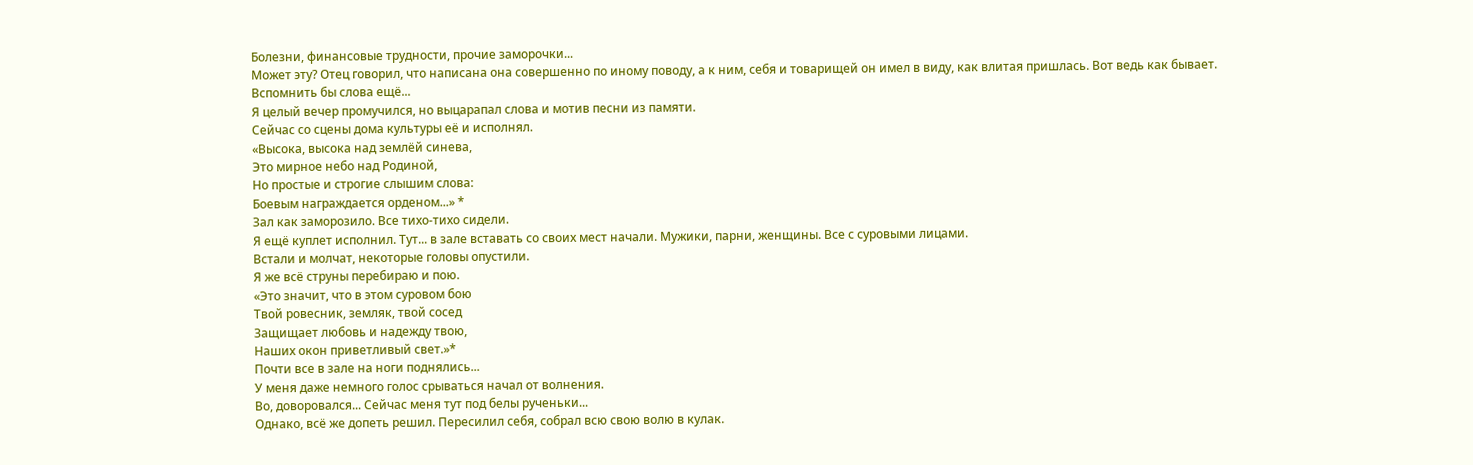Болезни, финансовые трудности, прочие заморочки...
Может эту? Отец говорил, что написана она совершенно по иному поводу, а к ним, себя и товарищей он имел в виду, как влитая пришлась. Вот ведь как бывает.
Вспомнить бы слова ещё...
Я целый вечер промучился, но выцарапал слова и мотив песни из памяти.
Сейчас со сцены дома культуры её и исполнял.
«Высока, высока над землёй синева,
Это мирное небо над Родиной,
Но простые и строгие слышим слова:
Боевым награждается орденом...» *
Зал как заморозило. Все тихо-тихо сидели.
Я ещё куплет исполнил. Тут... в зале вставать со своих мест начали. Мужики, парни, женщины. Все с суровыми лицами.
Встали и молчат, некоторые головы опустили.
Я же всё струны перебираю и пою.
«Это значит, что в этом суровом бою
Твой ровесник, земляк, твой сосед
Защищает любовь и надежду твою,
Наших окон приветливый свет.»*
Почти все в зале на ноги поднялись...
У меня даже немного голос срываться начал от волнения.
Во, доворовался... Сейчас меня тут под белы рученьки...
Однако, всё же допеть решил. Пересилил себя, собрал всю свою волю в кулак.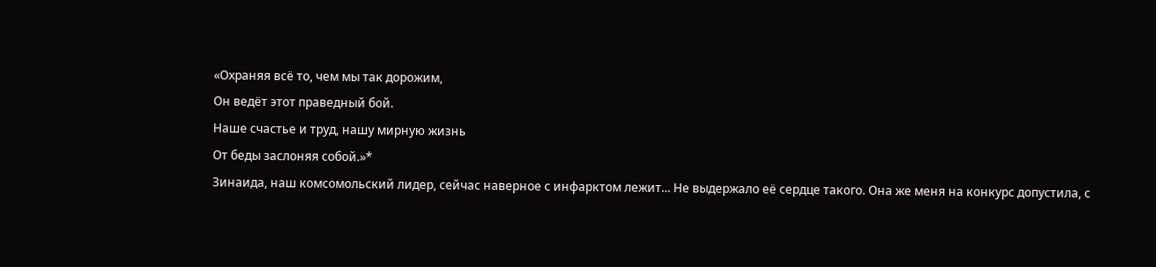«Охраняя всё то, чем мы так дорожим,
Он ведёт этот праведный бой.
Наше счастье и труд, нашу мирную жизнь
От беды заслоняя собой.»*
Зинаида, наш комсомольский лидер, сейчас наверное с инфарктом лежит... Не выдержало её сердце такого. Она же меня на конкурс допустила, с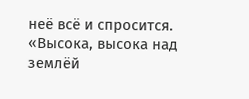неё всё и спросится.
«Высока, высока над землёй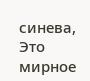синева,
Это мирное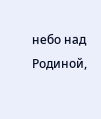небо над Родиной,